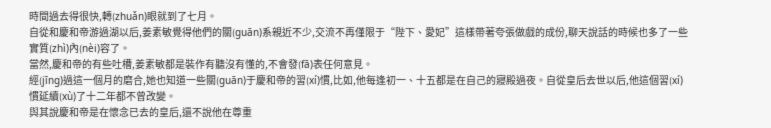時間過去得很快,轉(zhuǎn)眼就到了七月。
自從和慶和帝游過湖以后,姜素敏覺得他們的關(guān)系親近不少,交流不再僅限于“陛下、愛妃”這樣帶著夸張做戲的成份,聊天說話的時候也多了一些實質(zhì)內(nèi)容了。
當然,慶和帝的有些吐槽,姜素敏都是裝作有聽沒有懂的,不會發(fā)表任何意見。
經(jīng)過這一個月的磨合,她也知道一些關(guān)于慶和帝的習(xí)慣,比如,他每逢初一、十五都是在自己的寢殿過夜。自從皇后去世以后,他這個習(xí)慣延續(xù)了十二年都不曾改變。
與其說慶和帝是在懷念已去的皇后,還不說他在尊重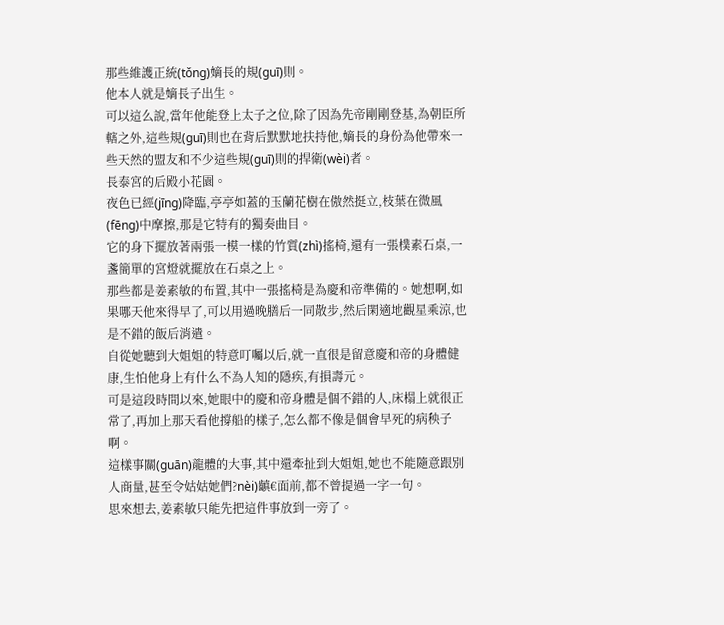那些維護正統(tǒng)嫡長的規(guī)則。
他本人就是嫡長子出生。
可以這么說,當年他能登上太子之位,除了因為先帝剛剛登基,為朝臣所轄之外,這些規(guī)則也在背后默默地扶持他,嫡長的身份為他帶來一些天然的盟友和不少這些規(guī)則的捍衛(wèi)者。
長泰宮的后殿小花園。
夜色已經(jīng)降臨,亭亭如蓋的玉蘭花樹在傲然挺立,枝葉在微風(fēng)中摩擦,那是它特有的獨奏曲目。
它的身下擺放著兩張一模一樣的竹質(zhì)搖椅,還有一張樸素石桌,一盞簡單的宮燈就擺放在石桌之上。
那些都是姜素敏的布置,其中一張搖椅是為慶和帝準備的。她想啊,如果哪天他來得早了,可以用過晚膳后一同散步,然后閑適地觀星乘涼,也是不錯的飯后消遣。
自從她聽到大姐姐的特意叮囑以后,就一直很是留意慶和帝的身體健康,生怕他身上有什么不為人知的隱疾,有損壽元。
可是這段時間以來,她眼中的慶和帝身體是個不錯的人,床榻上就很正常了,再加上那天看他撐船的樣子,怎么都不像是個會早死的病秧子啊。
這樣事關(guān)龍體的大事,其中還牽扯到大姐姐,她也不能隨意跟別人商量,甚至令姑姑她們?nèi)齻€面前,都不曾提過一字一句。
思來想去,姜素敏只能先把這件事放到一旁了。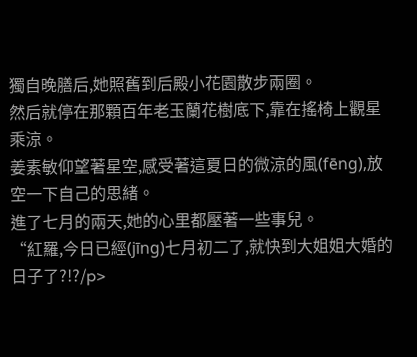獨自晚膳后,她照舊到后殿小花園散步兩圈。
然后就停在那顆百年老玉蘭花樹底下,靠在搖椅上觀星乘涼。
姜素敏仰望著星空,感受著這夏日的微涼的風(fēng),放空一下自己的思緒。
進了七月的兩天,她的心里都壓著一些事兒。
“紅羅,今日已經(jīng)七月初二了,就快到大姐姐大婚的日子了?!?/p>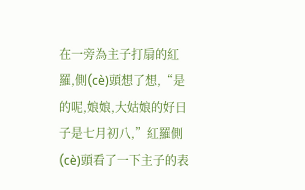在一旁為主子打扇的紅羅,側(cè)頭想了想,“是的呢,娘娘,大姑娘的好日子是七月初八,”紅羅側(cè)頭看了一下主子的表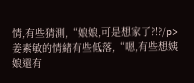情,有些猜測,“娘娘,可是想家了?!?/p>
姜素敏的情緒有些低落,“嗯,有些想姨娘還有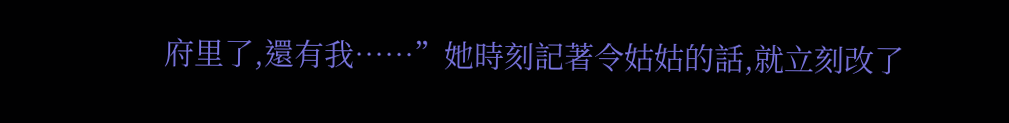府里了,還有我……”她時刻記著令姑姑的話,就立刻改了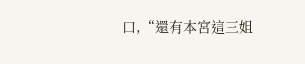口,“還有本宮這三姐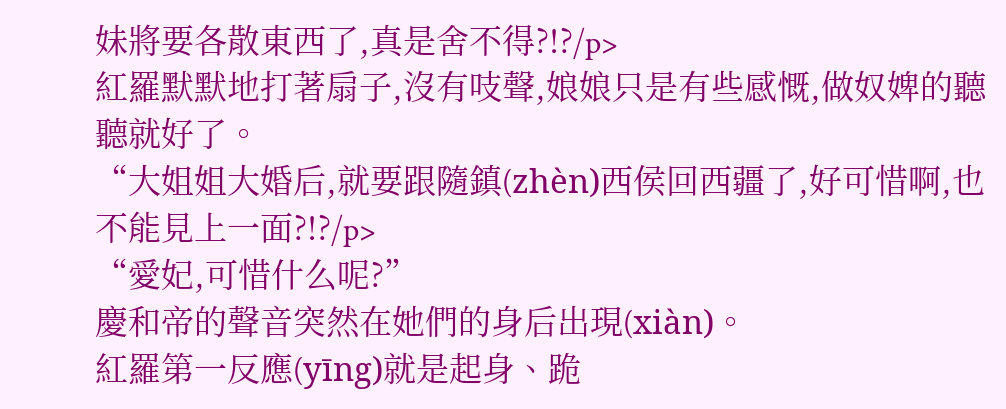妹將要各散東西了,真是舍不得?!?/p>
紅羅默默地打著扇子,沒有吱聲,娘娘只是有些感慨,做奴婢的聽聽就好了。
“大姐姐大婚后,就要跟隨鎮(zhèn)西侯回西疆了,好可惜啊,也不能見上一面?!?/p>
“愛妃,可惜什么呢?”
慶和帝的聲音突然在她們的身后出現(xiàn)。
紅羅第一反應(yīng)就是起身、跪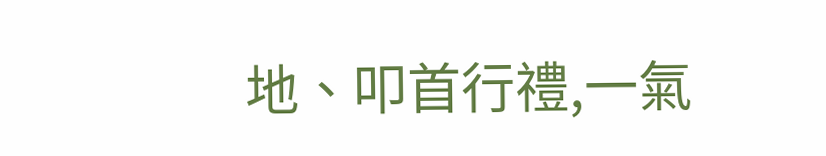地、叩首行禮,一氣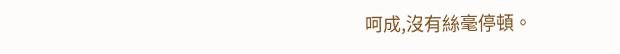呵成,沒有絲毫停頓。